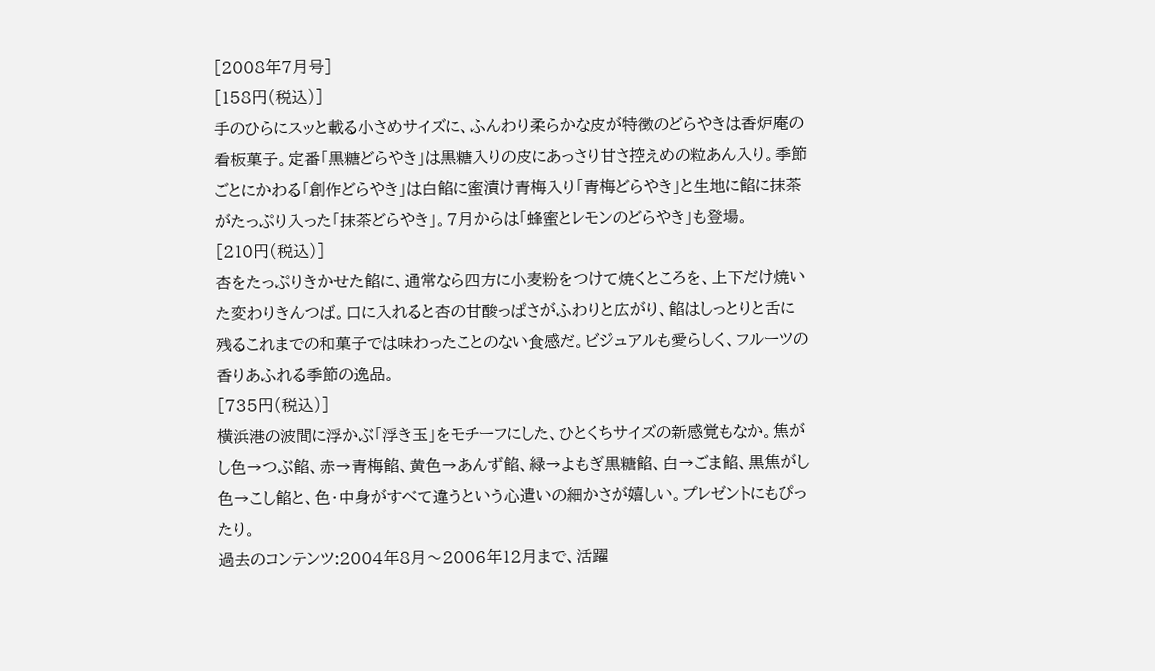[2008年7月号]
[158円(税込)]
手のひらにスッと載る小さめサイズに、ふんわり柔らかな皮が特徴のどらやきは香炉庵の看板菓子。定番「黒糖どらやき」は黒糖入りの皮にあっさり甘さ控えめの粒あん入り。季節ごとにかわる「創作どらやき」は白餡に蜜漬け青梅入り「青梅どらやき」と生地に餡に抹茶がたっぷり入った「抹茶どらやき」。7月からは「蜂蜜とレモンのどらやき」も登場。
[210円(税込)]
杏をたっぷりきかせた餡に、通常なら四方に小麦粉をつけて焼くところを、上下だけ焼いた変わりきんつば。口に入れると杏の甘酸っぱさがふわりと広がり、餡はしっとりと舌に残るこれまでの和菓子では味わったことのない食感だ。ビジュアルも愛らしく、フルーツの香りあふれる季節の逸品。
[735円(税込)]
横浜港の波間に浮かぶ「浮き玉」をモチーフにした、ひとくちサイズの新感覚もなか。焦がし色→つぶ餡、赤→青梅餡、黄色→あんず餡、緑→よもぎ黒糖餡、白→ごま餡、黒焦がし色→こし餡と、色・中身がすべて違うという心遣いの細かさが嬉しい。プレゼントにもぴったり。
過去のコンテンツ:2004年8月〜2006年12月まで、活躍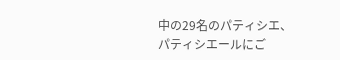中の29名のパティシエ、パティシエールにご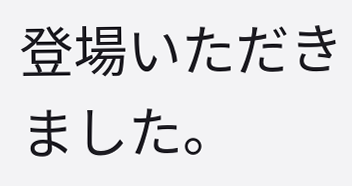登場いただきました。